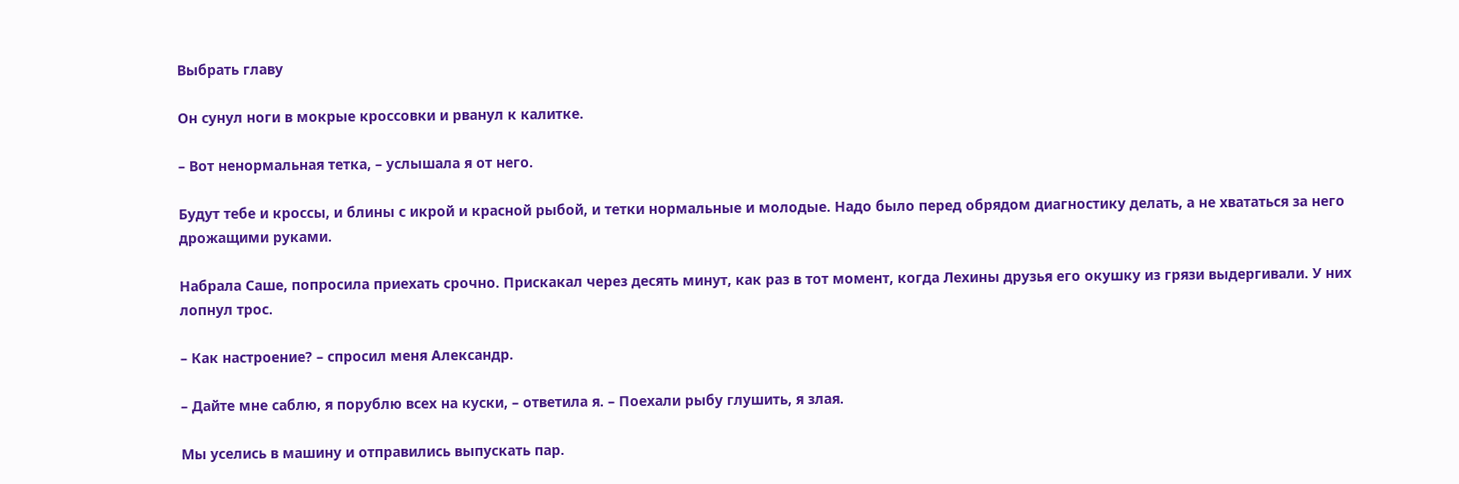Выбрать главу

Он сунул ноги в мокрые кроссовки и рванул к калитке.

– Вот ненормальная тетка, – услышала я от него.

Будут тебе и кроссы, и блины с икрой и красной рыбой, и тетки нормальные и молодые. Надо было перед обрядом диагностику делать, а не хвататься за него дрожащими руками.

Набрала Саше, попросила приехать срочно. Прискакал через десять минут, как раз в тот момент, когда Лехины друзья его окушку из грязи выдергивали. У них лопнул трос.

– Как настроение? – спросил меня Александр.

– Дайте мне саблю, я порублю всех на куски, – ответила я. – Поехали рыбу глушить, я злая.

Мы уселись в машину и отправились выпускать пар.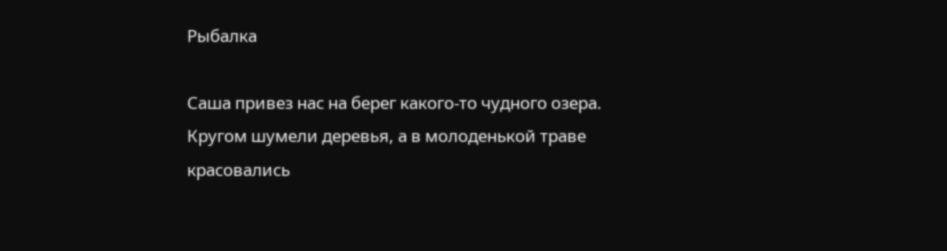Рыбалка

Саша привез нас на берег какого-то чудного озера. Кругом шумели деревья, а в молоденькой траве красовались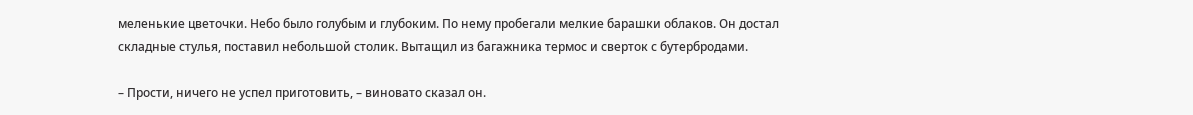меленькие цветочки. Небо было голубым и глубоким. По нему пробегали мелкие барашки облаков. Он достал складные стулья, поставил небольшой столик. Вытащил из багажника термос и сверток с бутербродами.

– Прости, ничего не успел приготовить, – виновато сказал он.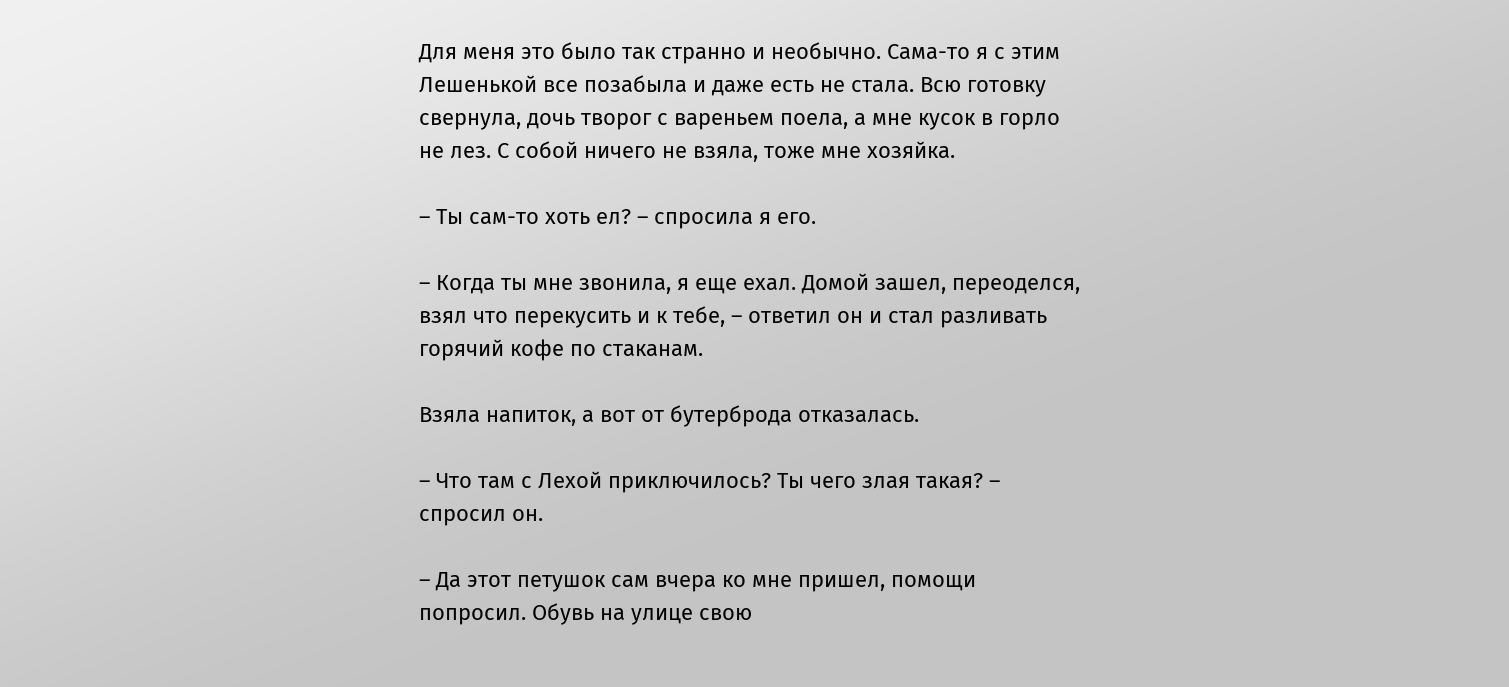Для меня это было так странно и необычно. Сама-то я с этим Лешенькой все позабыла и даже есть не стала. Всю готовку свернула, дочь творог с вареньем поела, а мне кусок в горло не лез. С собой ничего не взяла, тоже мне хозяйка.

– Ты сам-то хоть ел? – спросила я его.

– Когда ты мне звонила, я еще ехал. Домой зашел, переоделся, взял что перекусить и к тебе, – ответил он и стал разливать горячий кофе по стаканам.

Взяла напиток, а вот от бутерброда отказалась.

– Что там с Лехой приключилось? Ты чего злая такая? – спросил он.

– Да этот петушок сам вчера ко мне пришел, помощи попросил. Обувь на улице свою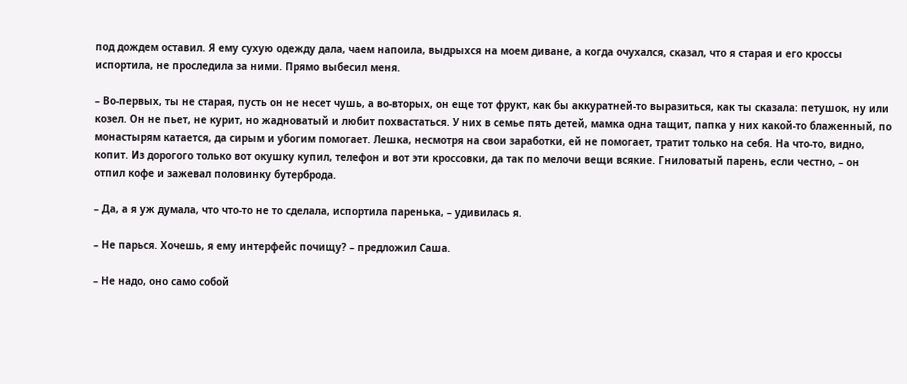под дождем оставил. Я ему сухую одежду дала, чаем напоила, выдрыхся на моем диване, а когда очухался, сказал, что я старая и его кроссы испортила, не проследила за ними. Прямо выбесил меня.

– Во-первых, ты не старая, пусть он не несет чушь, а во-вторых, он еще тот фрукт, как бы аккуратней-то выразиться, как ты сказала: петушок, ну или козел. Он не пьет, не курит, но жадноватый и любит похвастаться. У них в семье пять детей, мамка одна тащит, папка у них какой-то блаженный, по монастырям катается, да сирым и убогим помогает. Лешка, несмотря на свои заработки, ей не помогает, тратит только на себя. На что-то, видно, копит. Из дорогого только вот окушку купил, телефон и вот эти кроссовки, да так по мелочи вещи всякие. Гниловатый парень, если честно, – он отпил кофе и зажевал половинку бутерброда.

– Да, а я уж думала, что что-то не то сделала, испортила паренька, – удивилась я.

– Не парься. Хочешь, я ему интерфейс почищу? – предложил Саша.

– Не надо, оно само собой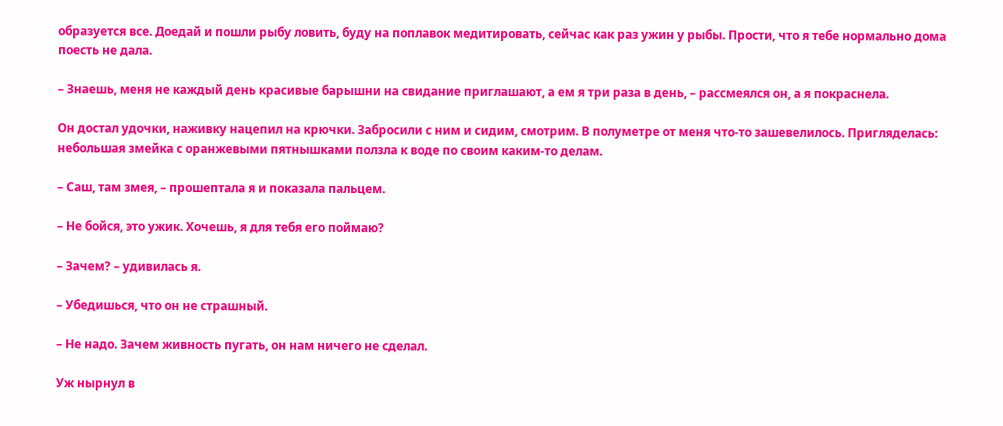образуется все. Доедай и пошли рыбу ловить, буду на поплавок медитировать, сейчас как раз ужин у рыбы. Прости, что я тебе нормально дома поесть не дала.

– Знаешь, меня не каждый день красивые барышни на свидание приглашают, а ем я три раза в день, – рассмеялся он, а я покраснела.

Он достал удочки, наживку нацепил на крючки. Забросили с ним и сидим, смотрим. В полуметре от меня что-то зашевелилось. Пригляделась: небольшая змейка с оранжевыми пятнышками ползла к воде по своим каким-то делам.

– Саш, там змея, – прошептала я и показала пальцем.

– Не бойся, это ужик. Хочешь, я для тебя его поймаю?

– Зачем? – удивилась я.

– Убедишься, что он не страшный.

– Не надо. Зачем живность пугать, он нам ничего не сделал.

Уж нырнул в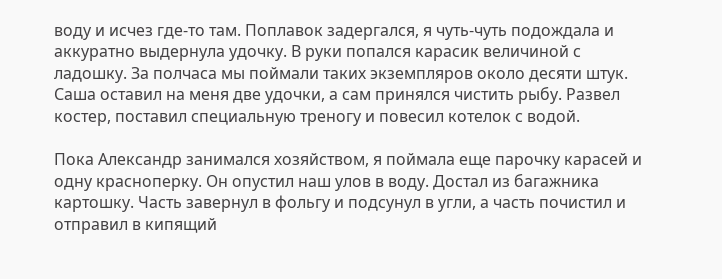воду и исчез где-то там. Поплавок задергался, я чуть-чуть подождала и аккуратно выдернула удочку. В руки попался карасик величиной с ладошку. За полчаса мы поймали таких экземпляров около десяти штук. Саша оставил на меня две удочки, а сам принялся чистить рыбу. Развел костер, поставил специальную треногу и повесил котелок с водой.

Пока Александр занимался хозяйством, я поймала еще парочку карасей и одну красноперку. Он опустил наш улов в воду. Достал из багажника картошку. Часть завернул в фольгу и подсунул в угли, а часть почистил и отправил в кипящий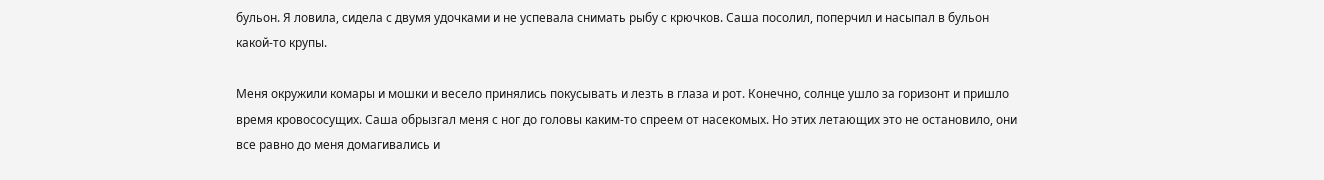бульон. Я ловила, сидела с двумя удочками и не успевала снимать рыбу с крючков. Саша посолил, поперчил и насыпал в бульон какой-то крупы.

Меня окружили комары и мошки и весело принялись покусывать и лезть в глаза и рот. Конечно, солнце ушло за горизонт и пришло время кровососущих. Саша обрызгал меня с ног до головы каким-то спреем от насекомых. Но этих летающих это не остановило, они все равно до меня домагивались и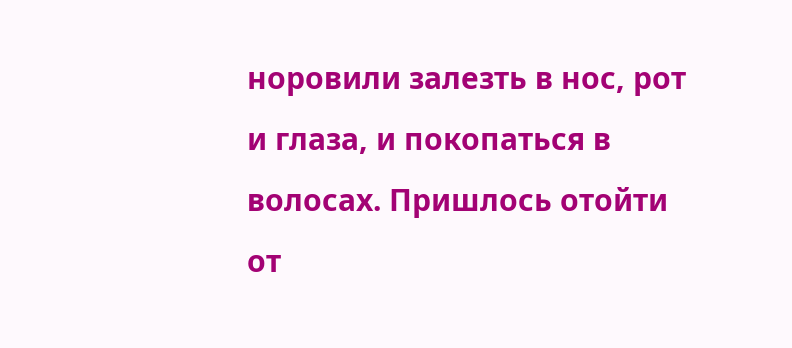норовили залезть в нос, рот и глаза, и покопаться в волосах. Пришлось отойти от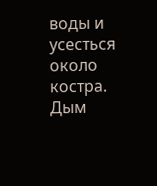воды и усесться около костра. Дым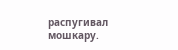распугивал мошкару.